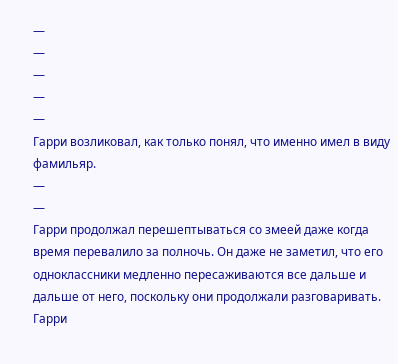—
—
—
—
—
Гарри возликовал, как только понял, что именно имел в виду фамильяр.
—
—
Гарри продолжал перешептываться со змеей даже когда время перевалило за полночь. Он даже не заметил, что его одноклассники медленно пересаживаются все дальше и дальше от него, поскольку они продолжали разговаривать.
Гарри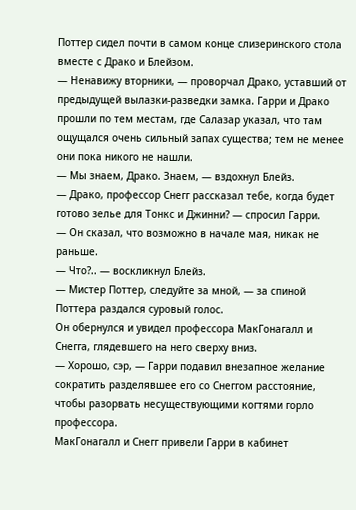Поттер сидел почти в самом конце слизеринского стола вместе с Драко и Блейзом.
— Ненавижу вторники, — проворчал Драко, уставший от предыдущей вылазки-разведки замка. Гарри и Драко прошли по тем местам, где Салазар указал, что там ощущался очень сильный запах существа; тем не менее они пока никого не нашли.
— Мы знаем, Драко. Знаем, — вздохнул Блейз.
— Драко, профессор Снегг рассказал тебе, когда будет готово зелье для Тонкс и Джинни? — спросил Гарри.
— Он сказал, что возможно в начале мая, никак не раньше.
— Что?.. — воскликнул Блейз.
— Мистер Поттер, следуйте за мной, — за спиной Поттера раздался суровый голос.
Он обернулся и увидел профессора МакГонагалл и Снегга, глядевшего на него сверху вниз.
— Хорошо, сэр, — Гарри подавил внезапное желание сократить разделявшее его со Снеггом расстояние, чтобы разорвать несуществующими когтями горло профессора.
МакГонагалл и Снегг привели Гарри в кабинет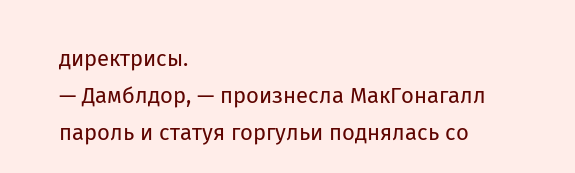директрисы.
— Дамблдор, — произнесла МакГонагалл пароль и статуя горгульи поднялась со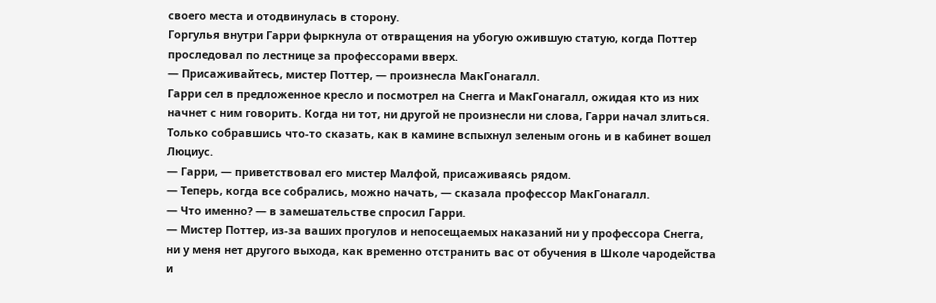своего места и отодвинулась в сторону.
Горгулья внутри Гарри фыркнула от отвращения на убогую ожившую статую, когда Поттер проследовал по лестнице за профессорами вверх.
— Присаживайтесь, мистер Поттер, — произнесла МакГонагалл.
Гарри сел в предложенное кресло и посмотрел на Снегга и МакГонагалл, ожидая кто из них начнет с ним говорить. Когда ни тот, ни другой не произнесли ни слова, Гарри начал злиться. Только собравшись что-то сказать, как в камине вспыхнул зеленым огонь и в кабинет вошел Люциус.
— Гарри, — приветствовал его мистер Малфой, присаживаясь рядом.
— Теперь, когда все собрались, можно начать, — сказала профессор МакГонагалл.
— Что именно? — в замешательстве спросил Гарри.
— Мистер Поттер, из-за ваших прогулов и непосещаемых наказаний ни у профессора Снегга, ни у меня нет другого выхода, как временно отстранить вас от обучения в Школе чародейства и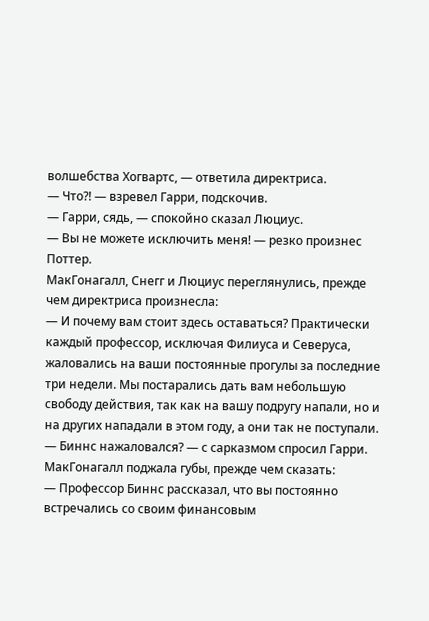волшебства Хогвартс, — ответила директриса.
— Что?! — взревел Гарри, подскочив.
— Гарри, сядь, — спокойно сказал Люциус.
— Вы не можете исключить меня! — резко произнес Поттер.
МакГонагалл, Снегг и Люциус переглянулись, прежде чем директриса произнесла:
— И почему вам стоит здесь оставаться? Практически каждый профессор, исключая Филиуса и Северуса, жаловались на ваши постоянные прогулы за последние три недели. Мы постарались дать вам небольшую свободу действия, так как на вашу подругу напали, но и на других нападали в этом году, а они так не поступали.
— Биннс нажаловался? — с сарказмом спросил Гарри.
МакГонагалл поджала губы, прежде чем сказать:
— Профессор Биннс рассказал, что вы постоянно встречались со своим финансовым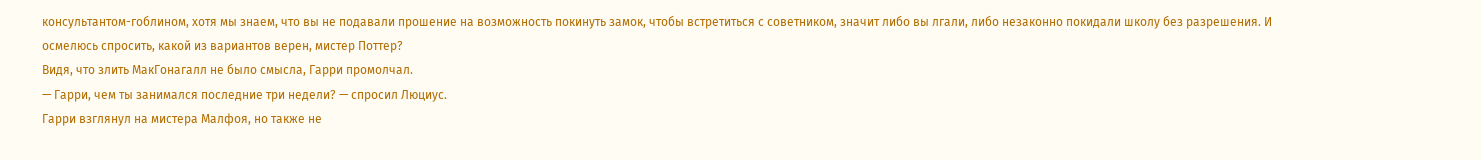консультантом-гоблином, хотя мы знаем, что вы не подавали прошение на возможность покинуть замок, чтобы встретиться с советником, значит либо вы лгали, либо незаконно покидали школу без разрешения. И осмелюсь спросить, какой из вариантов верен, мистер Поттер?
Видя, что злить МакГонагалл не было смысла, Гарри промолчал.
— Гарри, чем ты занимался последние три недели? — спросил Люциус.
Гарри взглянул на мистера Малфоя, но также не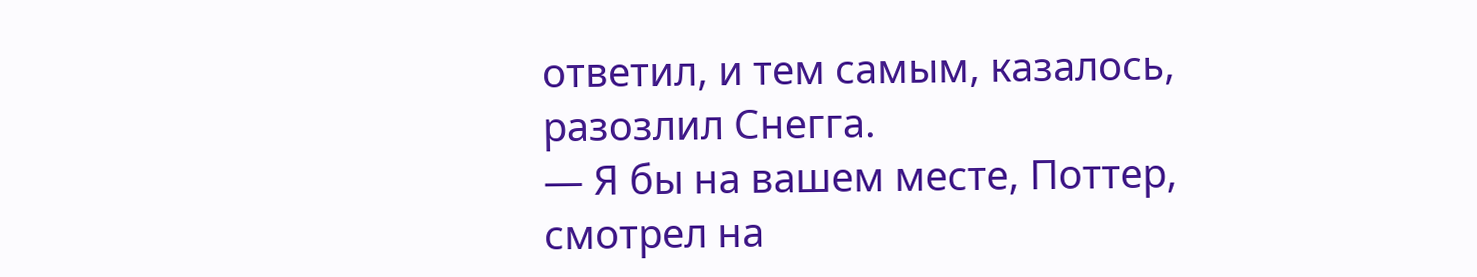ответил, и тем самым, казалось, разозлил Снегга.
— Я бы на вашем месте, Поттер, смотрел на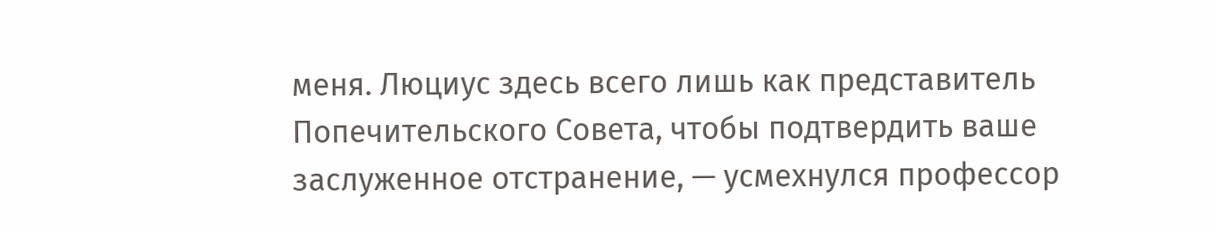меня. Люциус здесь всего лишь как представитель Попечительского Совета, чтобы подтвердить ваше заслуженное отстранение, — усмехнулся профессор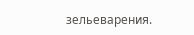зельеварения.